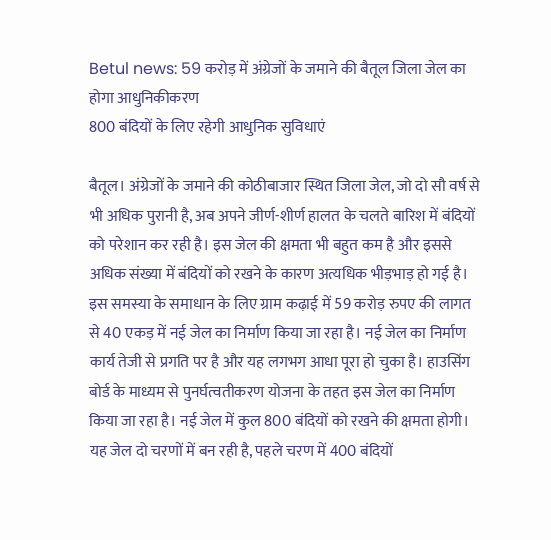Betul news: 59 करोड़ में अंग्रेजों के जमाने की बैतूल जिला जेल का होगा आधुनिकीकरण
800 बंदियों के लिए रहेगी आधुनिक सुविधाएं

बैतूल। अंग्रेजों के जमाने की कोठीबाजार स्थित जिला जेल, जो दो सौ वर्ष से भी अधिक पुरानी है, अब अपने जीर्ण-शीर्ण हालत के चलते बारिश में बंदियों को परेशान कर रही है। इस जेल की क्षमता भी बहुत कम है और इससे अधिक संख्या में बंदियों को रखने के कारण अत्यधिक भीड़भाड़ हो गई है। इस समस्या के समाधान के लिए ग्राम कढ़ाई में 59 करोड़ रुपए की लागत से 40 एकड़ में नई जेल का निर्माण किया जा रहा है। नई जेल का निर्माण कार्य तेजी से प्रगति पर है और यह लगभग आधा पूरा हो चुका है। हाउसिंग बोर्ड के माध्यम से पुनर्घत्वतीकरण योजना के तहत इस जेल का निर्माण किया जा रहा है। नई जेल में कुल 800 बंदियों को रखने की क्षमता होगी। यह जेल दो चरणों में बन रही है, पहले चरण में 400 बंदियों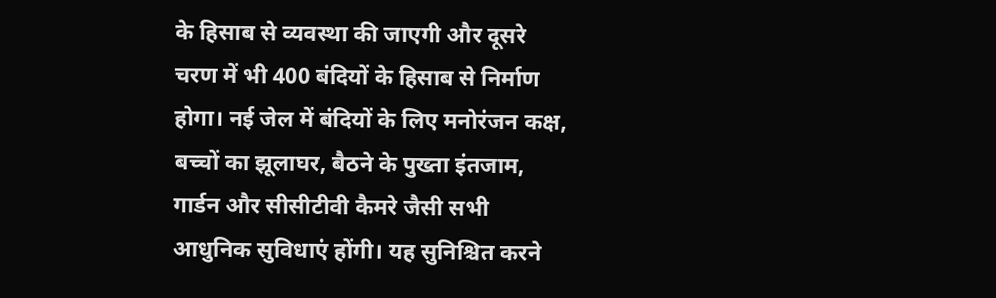के हिसाब से व्यवस्था की जाएगी और दूसरे चरण में भी 400 बंदियों के हिसाब से निर्माण होगा। नई जेल में बंदियों के लिए मनोरंजन कक्ष, बच्चों का झूलाघर, बैठने के पुख्ता इंतजाम, गार्डन और सीसीटीवी कैमरे जैसी सभी आधुनिक सुविधाएं होंगी। यह सुनिश्चित करने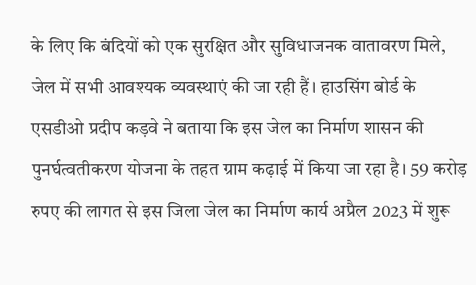के लिए कि बंदियों को एक सुरक्षित और सुविधाजनक वातावरण मिले, जेल में सभी आवश्यक व्यवस्थाएं की जा रही हैं। हाउसिंग बोर्ड के एसडीओ प्रदीप कड़वे ने बताया कि इस जेल का निर्माण शासन की पुनर्घत्वतीकरण योजना के तहत ग्राम कढ़ाई में किया जा रहा है। 59 करोड़ रुपए की लागत से इस जिला जेल का निर्माण कार्य अप्रैल 2023 में शुरू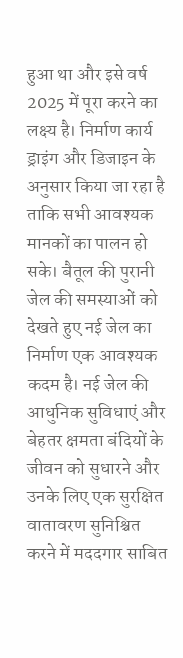हुआ था और इसे वर्ष 2025 में पूरा करने का लक्ष्य है। निर्माण कार्य ड्राइंग और डिजाइन के अनुसार किया जा रहा है ताकि सभी आवश्यक मानकों का पालन हो सके। बैतूल की पुरानी जेल की समस्याओं को देखते हुए नई जेल का निर्माण एक आवश्यक कदम है। नई जेल की आधुनिक सुविधाएं और बेहतर क्षमता बंदियों के जीवन को सुधारने और उनके लिए एक सुरक्षित वातावरण सुनिश्चित करने में मददगार साबित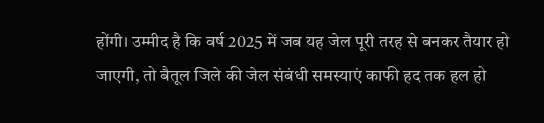होंगी। उम्मीद है कि वर्ष 2025 में जब यह जेल पूरी तरह से बनकर तैयार हो जाएगी, तो बैतूल जिले की जेल संबंधी समस्याएं काफी हद तक हल हो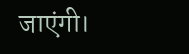जाएंगी।